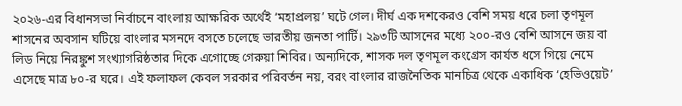২০২৬-এর বিধানসভা নির্বাচনে বাংলায় আক্ষরিক অর্থেই ‘মহাপ্রলয়’ ঘটে গেল। দীর্ঘ এক দশকেরও বেশি সময় ধরে চলা তৃণমূল শাসনের অবসান ঘটিয়ে বাংলার মসনদে বসতে চলেছে ভারতীয় জনতা পার্টি। ২৯৩টি আসনের মধ্যে ২০০-রও বেশি আসনে জয় বা লিড নিয়ে নিরঙ্কুশ সংখ্যাগরিষ্ঠতার দিকে এগোচ্ছে গেরুয়া শিবির। অন্যদিকে, শাসক দল তৃণমূল কংগ্রেস কার্যত ধসে গিয়ে নেমে এসেছে মাত্র ৮০-র ঘরে। এই ফলাফল কেবল সরকার পরিবর্তন নয়, বরং বাংলার রাজনৈতিক মানচিত্র থেকে একাধিক ‘হেভিওয়েট’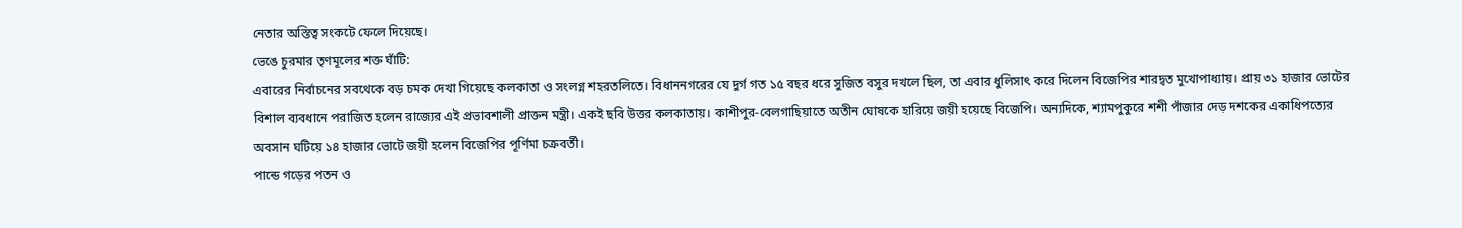নেতার অস্তিত্ব সংকটে ফেলে দিয়েছে।
ভেঙে চুরমার তৃণমূলের শক্ত ঘাঁটি:
এবারের নির্বাচনের সবথেকে বড় চমক দেখা গিয়েছে কলকাতা ও সংলগ্ন শহরতলিতে। বিধাননগরের যে দুর্গ গত ১৫ বছর ধরে সুজিত বসুর দখলে ছিল, তা এবার ধুলিসাৎ করে দিলেন বিজেপির শারদ্বত মুখোপাধ্যায়। প্রায় ৩১ হাজার ভোটের বিশাল ব্যবধানে পরাজিত হলেন রাজ্যের এই প্রভাবশালী প্রাক্তন মন্ত্রী। একই ছবি উত্তর কলকাতায়। কাশীপুর-বেলগাছিয়াতে অতীন ঘোষকে হারিয়ে জয়ী হয়েছে বিজেপি। অন্যদিকে, শ্যামপুকুরে শশী পাঁজার দেড় দশকের একাধিপত্যের অবসান ঘটিয়ে ১৪ হাজার ভোটে জয়ী হলেন বিজেপির পূর্ণিমা চক্রবর্তী।
পান্ডে গড়ের পতন ও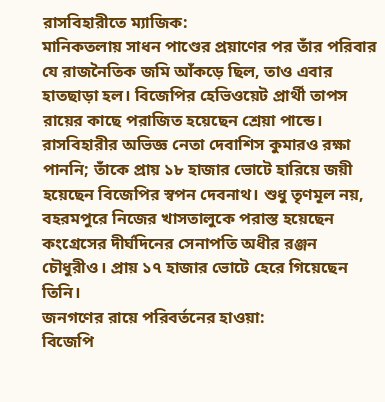রাসবিহারীতে ম্যাজিক:
মানিকতলায় সাধন পাণ্ডের প্রয়াণের পর তাঁর পরিবার যে রাজনৈতিক জমি আঁকড়ে ছিল, তাও এবার হাতছাড়া হল। বিজেপির হেভিওয়েট প্রার্থী তাপস রায়ের কাছে পরাজিত হয়েছেন শ্রেয়া পান্ডে। রাসবিহারীর অভিজ্ঞ নেতা দেবাশিস কুমারও রক্ষা পাননি; তাঁকে প্রায় ১৮ হাজার ভোটে হারিয়ে জয়ী হয়েছেন বিজেপির স্বপন দেবনাথ। শুধু তৃণমূল নয়, বহরমপুরে নিজের খাসতালুকে পরাস্ত হয়েছেন কংগ্রেসের দীর্ঘদিনের সেনাপতি অধীর রঞ্জন চৌধুরীও। প্রায় ১৭ হাজার ভোটে হেরে গিয়েছেন তিনি।
জনগণের রায়ে পরিবর্তনের হাওয়া:
বিজেপি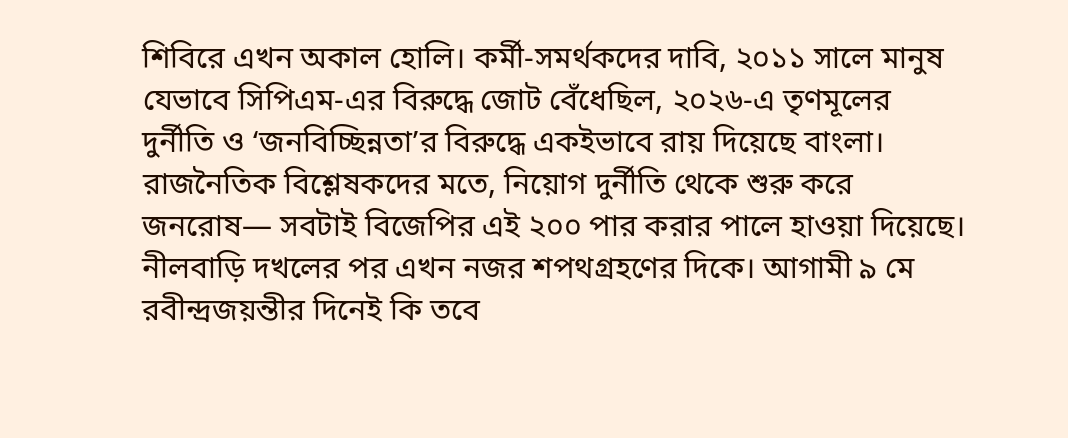শিবিরে এখন অকাল হোলি। কর্মী-সমর্থকদের দাবি, ২০১১ সালে মানুষ যেভাবে সিপিএম-এর বিরুদ্ধে জোট বেঁধেছিল, ২০২৬-এ তৃণমূলের দুর্নীতি ও ‘জনবিচ্ছিন্নতা’র বিরুদ্ধে একইভাবে রায় দিয়েছে বাংলা। রাজনৈতিক বিশ্লেষকদের মতে, নিয়োগ দুর্নীতি থেকে শুরু করে জনরোষ— সবটাই বিজেপির এই ২০০ পার করার পালে হাওয়া দিয়েছে। নীলবাড়ি দখলের পর এখন নজর শপথগ্রহণের দিকে। আগামী ৯ মে রবীন্দ্রজয়ন্তীর দিনেই কি তবে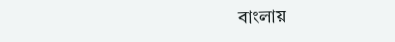বাংলায়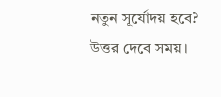নতুন সূর্যোদয় হবে? উত্তর দেবে সময়।